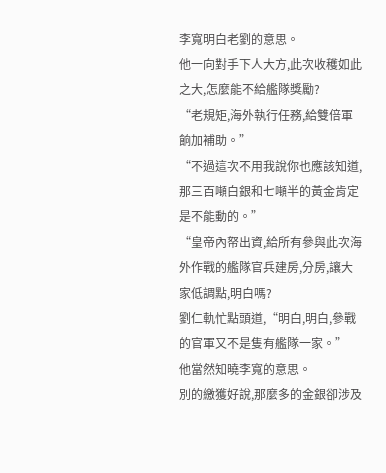李寬明白老劉的意思。
他一向對手下人大方,此次收穫如此之大,怎麼能不給艦隊獎勵?
“老規矩,海外執行任務,給雙倍軍餉加補助。”
“不過這次不用我說你也應該知道,那三百噸白銀和七噸半的黃金肯定是不能動的。”
“皇帝內帑出資,給所有參與此次海外作戰的艦隊官兵建房,分房,讓大家低調點,明白嗎?
劉仁軌忙點頭道,“明白,明白,參戰的官軍又不是隻有艦隊一家。”
他當然知曉李寬的意思。
別的繳獲好說,那麼多的金銀卻涉及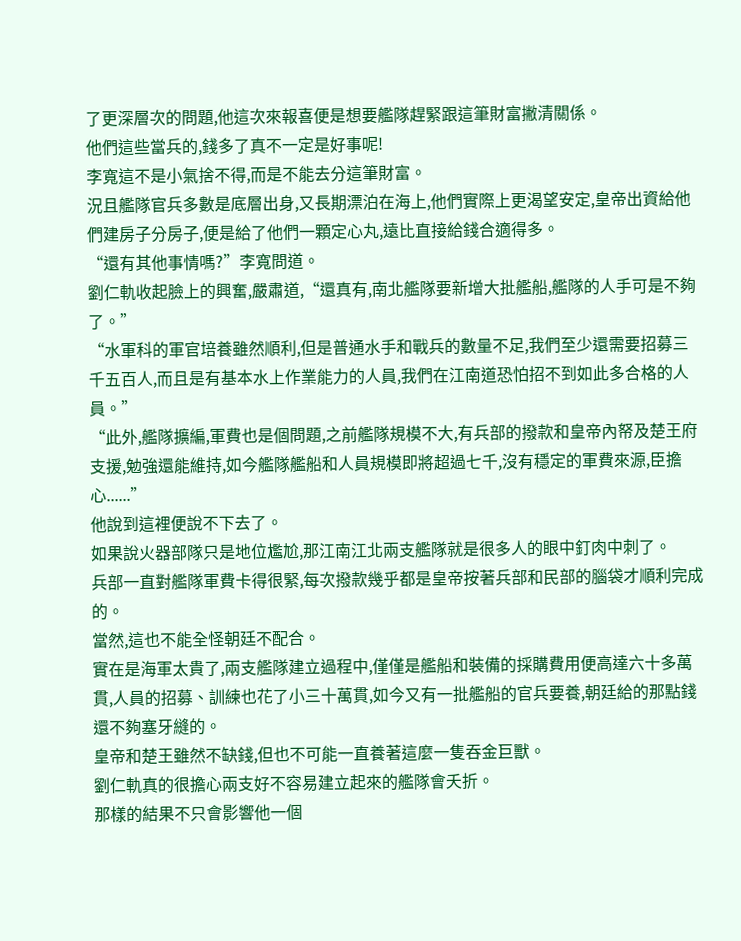了更深層次的問題,他這次來報喜便是想要艦隊趕緊跟這筆財富撇清關係。
他們這些當兵的,錢多了真不一定是好事呢!
李寬這不是小氣捨不得,而是不能去分這筆財富。
況且艦隊官兵多數是底層出身,又長期漂泊在海上,他們實際上更渴望安定,皇帝出資給他們建房子分房子,便是給了他們一顆定心丸,遠比直接給錢合適得多。
“還有其他事情嗎?”李寬問道。
劉仁軌收起臉上的興奮,嚴肅道,“還真有,南北艦隊要新增大批艦船,艦隊的人手可是不夠了。”
“水軍科的軍官培養雖然順利,但是普通水手和戰兵的數量不足,我們至少還需要招募三千五百人,而且是有基本水上作業能力的人員,我們在江南道恐怕招不到如此多合格的人員。”
“此外,艦隊擴編,軍費也是個問題,之前艦隊規模不大,有兵部的撥款和皇帝內帑及楚王府支援,勉強還能維持,如今艦隊艦船和人員規模即將超過七千,沒有穩定的軍費來源,臣擔心......”
他說到這裡便說不下去了。
如果說火器部隊只是地位尷尬,那江南江北兩支艦隊就是很多人的眼中釘肉中刺了。
兵部一直對艦隊軍費卡得很緊,每次撥款幾乎都是皇帝按著兵部和民部的腦袋才順利完成的。
當然,這也不能全怪朝廷不配合。
實在是海軍太貴了,兩支艦隊建立過程中,僅僅是艦船和裝備的採購費用便高達六十多萬貫,人員的招募、訓練也花了小三十萬貫,如今又有一批艦船的官兵要養,朝廷給的那點錢還不夠塞牙縫的。
皇帝和楚王雖然不缺錢,但也不可能一直養著這麼一隻吞金巨獸。
劉仁軌真的很擔心兩支好不容易建立起來的艦隊會夭折。
那樣的結果不只會影響他一個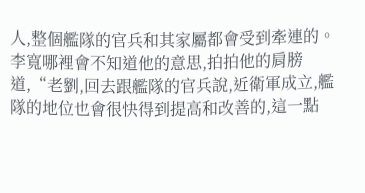人,整個艦隊的官兵和其家屬都會受到牽連的。
李寬哪裡會不知道他的意思,拍拍他的肩膀道,“老劉,回去跟艦隊的官兵說,近衛軍成立,艦隊的地位也會很快得到提高和改善的,這一點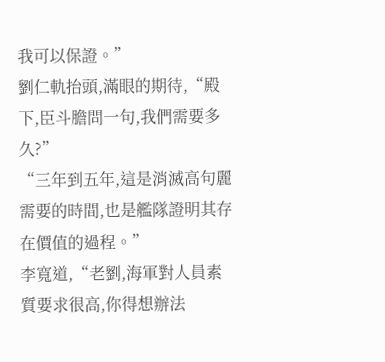我可以保證。”
劉仁軌抬頭,滿眼的期待,“殿下,臣斗膽問一句,我們需要多久?”
“三年到五年,這是消滅高句麗需要的時間,也是艦隊證明其存在價值的過程。”
李寬道,“老劉,海軍對人員素質要求很高,你得想辦法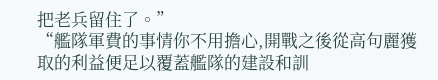把老兵留住了。”
“艦隊軍費的事情你不用擔心,開戰之後從高句麗獲取的利益便足以覆蓋艦隊的建設和訓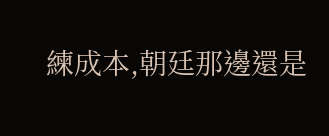練成本,朝廷那邊還是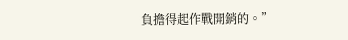負擔得起作戰開銷的。”